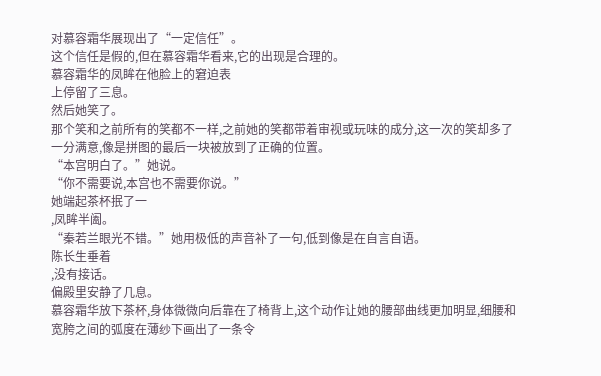对慕容霜华展现出了“一定信任”。
这个信任是假的,但在慕容霜华看来,它的出现是合理的。
慕容霜华的凤眸在他脸上的窘迫表
上停留了三息。
然后她笑了。
那个笑和之前所有的笑都不一样,之前她的笑都带着审视或玩味的成分,这一次的笑却多了一分满意,像是拼图的最后一块被放到了正确的位置。
“本宫明白了。”她说。
“你不需要说,本宫也不需要你说。”
她端起茶杯抿了一
,凤眸半阖。
“秦若兰眼光不错。”她用极低的声音补了一句,低到像是在自言自语。
陈长生垂着
,没有接话。
偏殿里安静了几息。
慕容霜华放下茶杯,身体微微向后靠在了椅背上,这个动作让她的腰部曲线更加明显,细腰和宽胯之间的弧度在薄纱下画出了一条令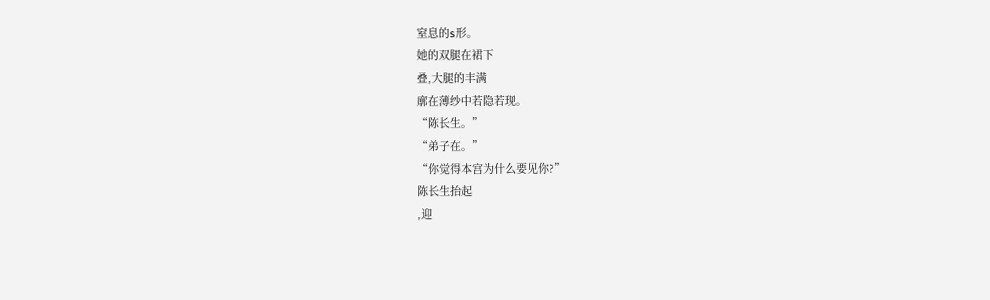窒息的s形。
她的双腿在裙下
叠,大腿的丰满
廓在薄纱中若隐若现。
“陈长生。”
“弟子在。”
“你觉得本宫为什么要见你?”
陈长生抬起
,迎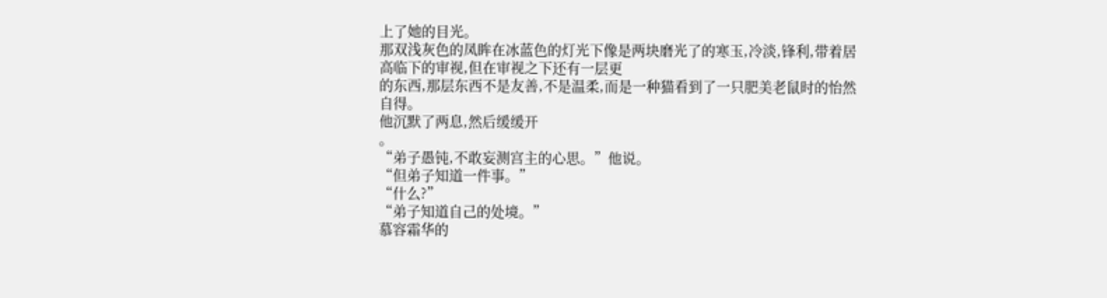上了她的目光。
那双浅灰色的凤眸在冰蓝色的灯光下像是两块磨光了的寒玉,冷淡,锋利,带着居高临下的审视,但在审视之下还有一层更
的东西,那层东西不是友善,不是温柔,而是一种猫看到了一只肥美老鼠时的怡然自得。
他沉默了两息,然后缓缓开
。
“弟子愚钝,不敢妄测宫主的心思。”他说。
“但弟子知道一件事。”
“什么?”
“弟子知道自己的处境。”
慕容霜华的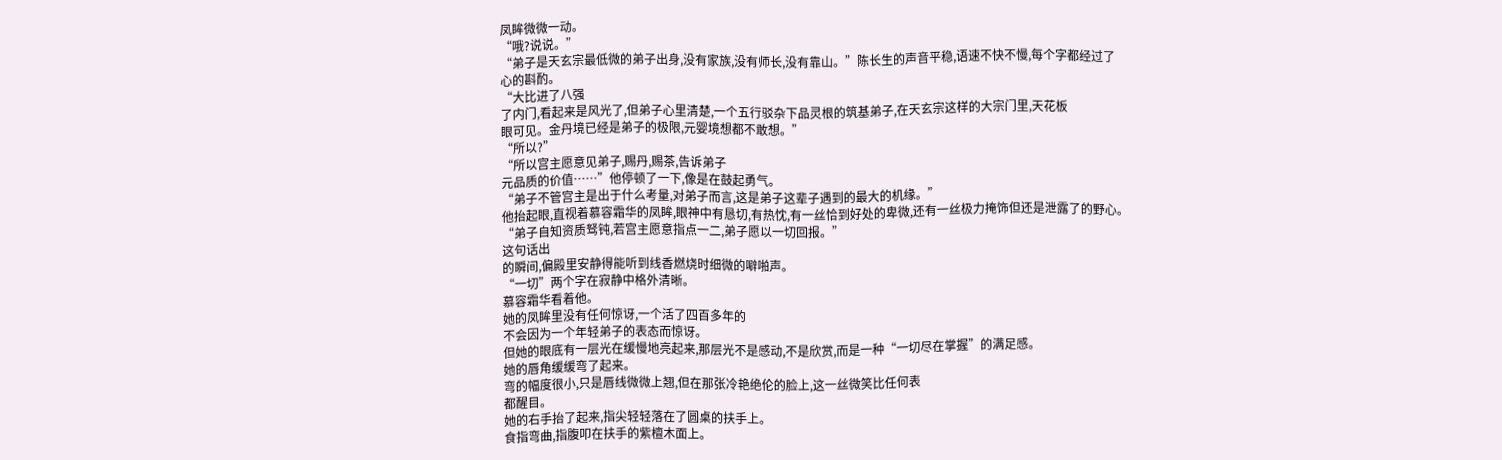凤眸微微一动。
“哦?说说。”
“弟子是天玄宗最低微的弟子出身,没有家族,没有师长,没有靠山。”陈长生的声音平稳,语速不快不慢,每个字都经过了
心的斟酌。
“大比进了八强
了内门,看起来是风光了,但弟子心里清楚,一个五行驳杂下品灵根的筑基弟子,在天玄宗这样的大宗门里,天花板
眼可见。金丹境已经是弟子的极限,元婴境想都不敢想。”
“所以?”
“所以宫主愿意见弟子,赐丹,赐茶,告诉弟子
元品质的价值……”他停顿了一下,像是在鼓起勇气。
“弟子不管宫主是出于什么考量,对弟子而言,这是弟子这辈子遇到的最大的机缘。”
他抬起眼,直视着慕容霜华的凤眸,眼神中有恳切,有热忱,有一丝恰到好处的卑微,还有一丝极力掩饰但还是泄露了的野心。
“弟子自知资质驽钝,若宫主愿意指点一二,弟子愿以一切回报。”
这句话出
的瞬间,偏殿里安静得能听到线香燃烧时细微的噼啪声。
“一切”两个字在寂静中格外清晰。
慕容霜华看着他。
她的凤眸里没有任何惊讶,一个活了四百多年的
不会因为一个年轻弟子的表态而惊讶。
但她的眼底有一层光在缓慢地亮起来,那层光不是感动,不是欣赏,而是一种“一切尽在掌握”的满足感。
她的唇角缓缓弯了起来。
弯的幅度很小,只是唇线微微上翘,但在那张冷艳绝伦的脸上,这一丝微笑比任何表
都醒目。
她的右手抬了起来,指尖轻轻落在了圆桌的扶手上。
食指弯曲,指腹叩在扶手的紫檀木面上。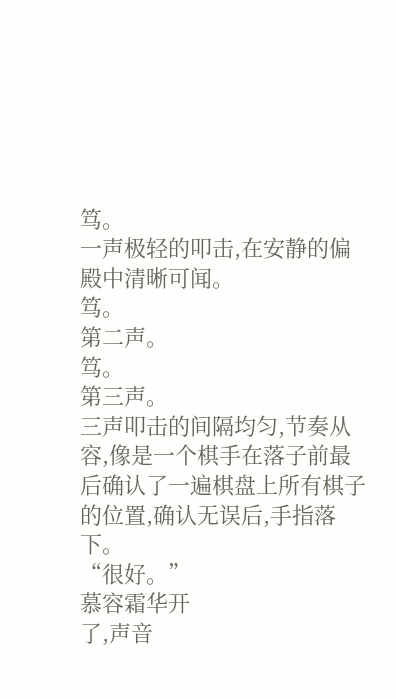笃。
一声极轻的叩击,在安静的偏殿中清晰可闻。
笃。
第二声。
笃。
第三声。
三声叩击的间隔均匀,节奏从容,像是一个棋手在落子前最后确认了一遍棋盘上所有棋子的位置,确认无误后,手指落下。
“很好。”
慕容霜华开
了,声音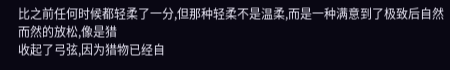比之前任何时候都轻柔了一分,但那种轻柔不是温柔,而是一种满意到了极致后自然而然的放松,像是猎
收起了弓弦,因为猎物已经自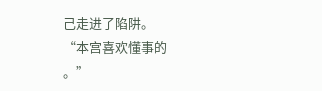己走进了陷阱。
“本宫喜欢懂事的
。”